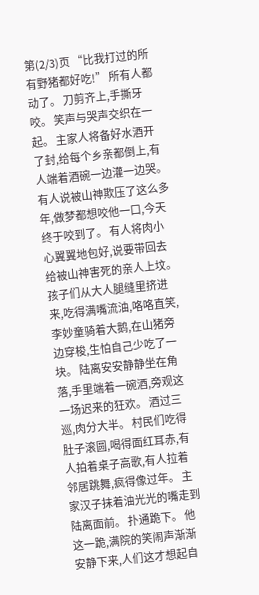第(2/3)页 “比我打过的所有野猪都好吃!” 所有人都动了。 刀剪齐上,手撕牙咬。 笑声与哭声交织在一起。 主家人将备好水酒开了封,给每个乡亲都倒上,有人端着酒碗一边灌一边哭。 有人说被山神欺压了这么多年,做梦都想咬他一口,今天终于咬到了。 有人将肉小心翼翼地包好,说要带回去给被山神害死的亲人上坟。 孩子们从大人腿缝里挤进来,吃得满嘴流油,咯咯直笑,李妙童骑着大鹅,在山猪旁边穿梭,生怕自己少吃了一块。 陆离安安静静坐在角落,手里端着一碗酒,旁观这一场迟来的狂欢。 酒过三巡,肉分大半。 村民们吃得肚子滚圆,喝得面红耳赤,有人拍着桌子高歌,有人拉着邻居跳舞,疯得像过年。 主家汉子抹着油光光的嘴走到陆离面前。 扑通跪下。 他这一跪,满院的笑闹声渐渐安静下来,人们这才想起自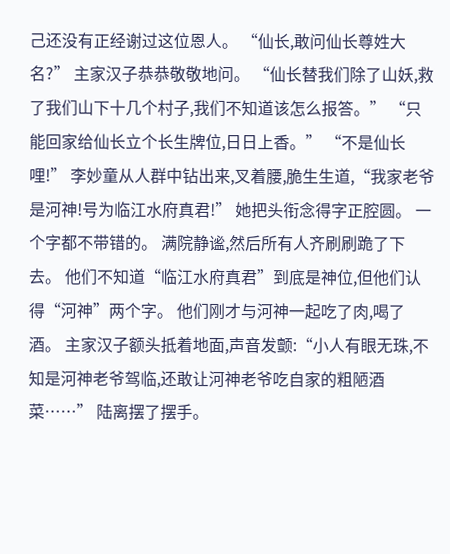己还没有正经谢过这位恩人。 “仙长,敢问仙长尊姓大名?” 主家汉子恭恭敬敬地问。 “仙长替我们除了山妖,救了我们山下十几个村子,我们不知道该怎么报答。” “只能回家给仙长立个长生牌位,日日上香。” “不是仙长哩!” 李妙童从人群中钻出来,叉着腰,脆生生道,“我家老爷是河神!号为临江水府真君!” 她把头衔念得字正腔圆。 一个字都不带错的。 满院静谧,然后所有人齐刷刷跪了下去。 他们不知道“临江水府真君”到底是神位,但他们认得“河神”两个字。 他们刚才与河神一起吃了肉,喝了酒。 主家汉子额头抵着地面,声音发颤:“小人有眼无珠,不知是河神老爷驾临,还敢让河神老爷吃自家的粗陋酒菜……” 陆离摆了摆手。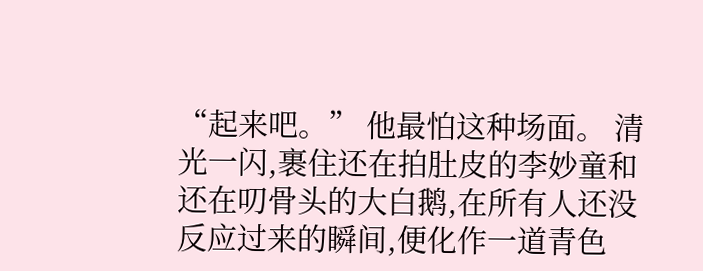“起来吧。” 他最怕这种场面。 清光一闪,裹住还在拍肚皮的李妙童和还在叨骨头的大白鹅,在所有人还没反应过来的瞬间,便化作一道青色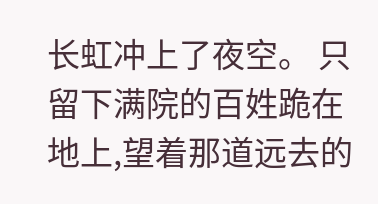长虹冲上了夜空。 只留下满院的百姓跪在地上,望着那道远去的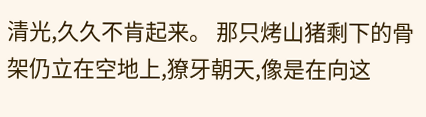清光,久久不肯起来。 那只烤山猪剩下的骨架仍立在空地上,獠牙朝天,像是在向这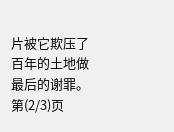片被它欺压了百年的土地做最后的谢罪。 第(2/3)页